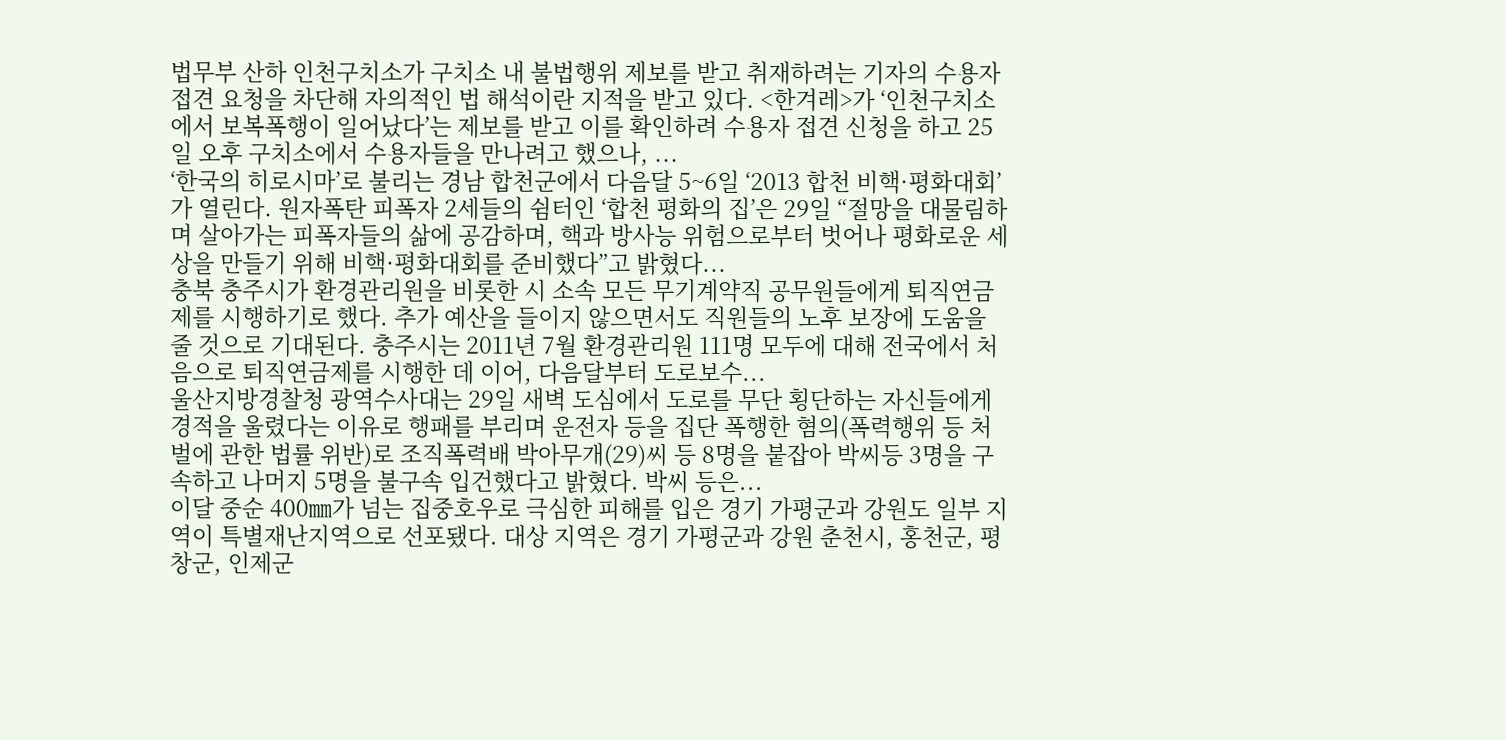법무부 산하 인천구치소가 구치소 내 불법행위 제보를 받고 취재하려는 기자의 수용자 접견 요청을 차단해 자의적인 법 해석이란 지적을 받고 있다. <한겨레>가 ‘인천구치소에서 보복폭행이 일어났다’는 제보를 받고 이를 확인하려 수용자 접견 신청을 하고 25일 오후 구치소에서 수용자들을 만나려고 했으나, ...
‘한국의 히로시마’로 불리는 경남 합천군에서 다음달 5~6일 ‘2013 합천 비핵·평화대회’가 열린다. 원자폭탄 피폭자 2세들의 쉼터인 ‘합천 평화의 집’은 29일 “절망을 대물림하며 살아가는 피폭자들의 삶에 공감하며, 핵과 방사능 위험으로부터 벗어나 평화로운 세상을 만들기 위해 비핵·평화대회를 준비했다”고 밝혔다...
충북 충주시가 환경관리원을 비롯한 시 소속 모든 무기계약직 공무원들에게 퇴직연금제를 시행하기로 했다. 추가 예산을 들이지 않으면서도 직원들의 노후 보장에 도움을 줄 것으로 기대된다. 충주시는 2011년 7월 환경관리원 111명 모두에 대해 전국에서 처음으로 퇴직연금제를 시행한 데 이어, 다음달부터 도로보수...
울산지방경찰청 광역수사대는 29일 새벽 도심에서 도로를 무단 횡단하는 자신들에게 경적을 울렸다는 이유로 행패를 부리며 운전자 등을 집단 폭행한 혐의(폭력행위 등 처벌에 관한 법률 위반)로 조직폭력배 박아무개(29)씨 등 8명을 붙잡아 박씨등 3명을 구속하고 나머지 5명을 불구속 입건했다고 밝혔다. 박씨 등은...
이달 중순 400㎜가 넘는 집중호우로 극심한 피해를 입은 경기 가평군과 강원도 일부 지역이 특별재난지역으로 선포됐다. 대상 지역은 경기 가평군과 강원 춘천시, 홍천군, 평창군, 인제군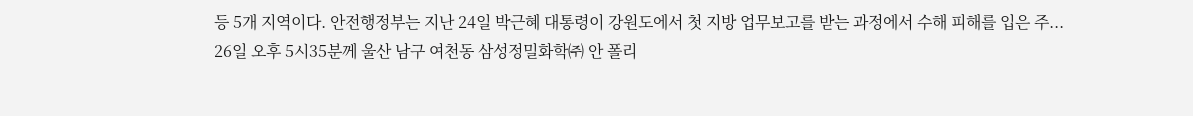등 5개 지역이다. 안전행정부는 지난 24일 박근혜 대통령이 강원도에서 첫 지방 업무보고를 받는 과정에서 수해 피해를 입은 주...
26일 오후 5시35분께 울산 남구 여천동 삼성정밀화학㈜ 안 폴리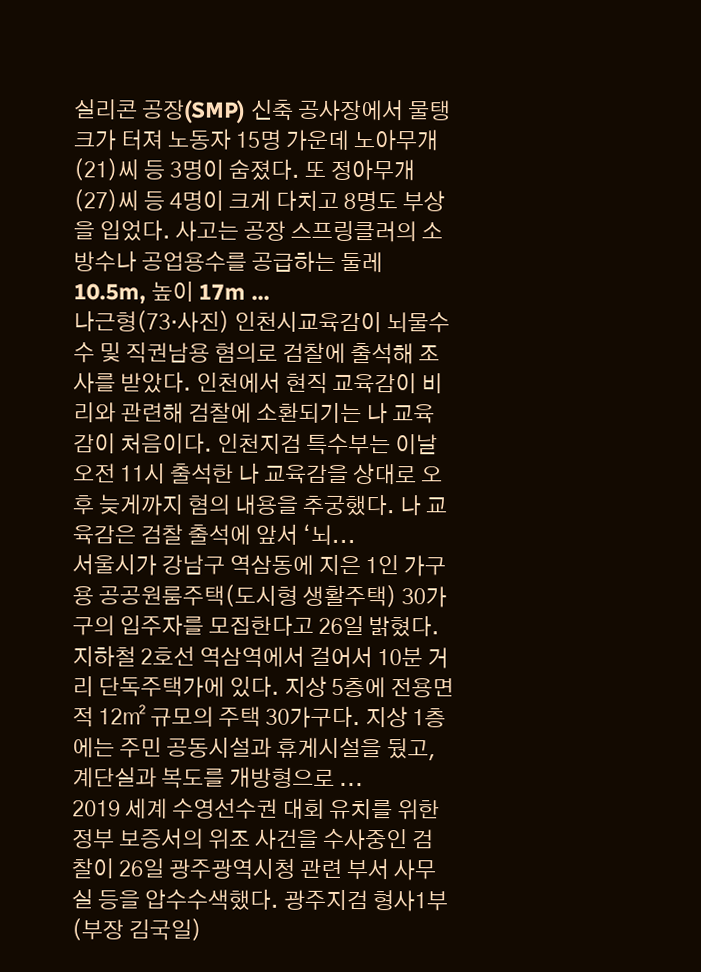실리콘 공장(SMP) 신축 공사장에서 물탱크가 터져 노동자 15명 가운데 노아무개(21)씨 등 3명이 숨졌다. 또 정아무개(27)씨 등 4명이 크게 다치고 8명도 부상을 입었다. 사고는 공장 스프링클러의 소방수나 공업용수를 공급하는 둘레 10.5m, 높이 17m ...
나근형(73·사진) 인천시교육감이 뇌물수수 및 직권남용 혐의로 검찰에 출석해 조사를 받았다. 인천에서 현직 교육감이 비리와 관련해 검찰에 소환되기는 나 교육감이 처음이다. 인천지검 특수부는 이날 오전 11시 출석한 나 교육감을 상대로 오후 늦게까지 혐의 내용을 추궁했다. 나 교육감은 검찰 출석에 앞서 ‘뇌...
서울시가 강남구 역삼동에 지은 1인 가구용 공공원룸주택(도시형 생활주택) 30가구의 입주자를 모집한다고 26일 밝혔다. 지하철 2호선 역삼역에서 걸어서 10분 거리 단독주택가에 있다. 지상 5층에 전용면적 12㎡ 규모의 주택 30가구다. 지상 1층에는 주민 공동시설과 휴게시설을 뒀고, 계단실과 복도를 개방형으로 ...
2019 세계 수영선수권 대회 유치를 위한 정부 보증서의 위조 사건을 수사중인 검찰이 26일 광주광역시청 관련 부서 사무실 등을 압수수색했다. 광주지검 형사1부(부장 김국일)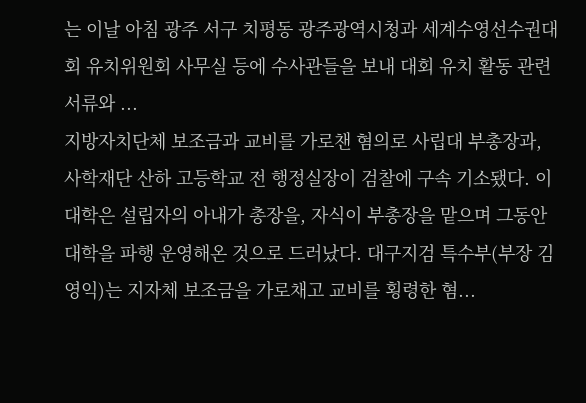는 이날 아침 광주 서구 치평동 광주광역시청과 세계수영선수권대회 유치위원회 사무실 등에 수사관들을 보내 대회 유치 활동 관련 서류와 ...
지방자치단체 보조금과 교비를 가로챈 혐의로 사립대 부총장과, 사학재단 산하 고등학교 전 행정실장이 검찰에 구속 기소됐다. 이 대학은 설립자의 아내가 총장을, 자식이 부총장을 맡으며 그동안 대학을 파행 운영해온 것으로 드러났다. 대구지검 특수부(부장 김영익)는 지자체 보조금을 가로채고 교비를 횡령한 혐...